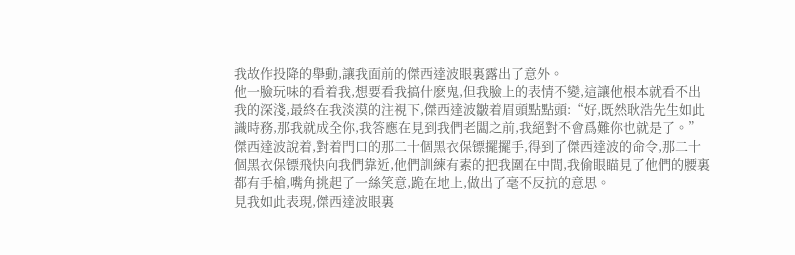我故作投降的舉動,讓我面前的傑西達波眼裏露出了意外。
他一臉玩味的看着我,想要看我搞什麽鬼,但我臉上的表情不變,這讓他根本就看不出我的深淺,最終在我淡漠的注視下,傑西達波皺着眉頭點點頭:“好,既然耿浩先生如此識時務,那我就成全你,我答應在見到我們老闆之前,我絕對不會爲難你也就是了。”
傑西達波說着,對着門口的那二十個黑衣保镖擺擺手,得到了傑西達波的命令,那二十個黑衣保镖飛快向我們靠近,他們訓練有素的把我圍在中間,我偷眼瞄見了他們的腰裏都有手槍,嘴角挑起了一絲笑意,跪在地上,做出了毫不反抗的意思。
見我如此表現,傑西達波眼裏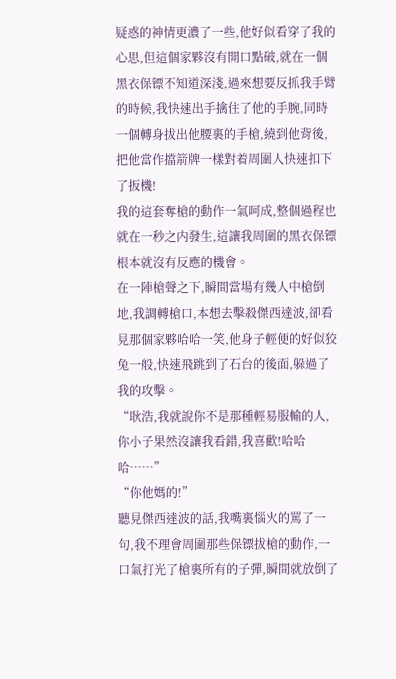疑惑的神情更濃了一些,他好似看穿了我的心思,但這個家夥沒有開口點破,就在一個黑衣保镖不知道深淺,過來想要反抓我手臂的時候,我快速出手擒住了他的手腕,同時一個轉身拔出他腰裏的手槍,繞到他背後,把他當作擋箭牌一樣對着周圍人快速扣下了扳機!
我的這套奪槍的動作一氣呵成,整個過程也就在一秒之内發生,這讓我周圍的黑衣保镖根本就沒有反應的機會。
在一陣槍聲之下,瞬間當場有幾人中槍倒地,我調轉槍口,本想去擊殺傑西達波,卻看見那個家夥哈哈一笑,他身子輕便的好似狡兔一般,快速飛跳到了石台的後面,躲過了我的攻擊。
“耿浩,我就說你不是那種輕易服輸的人,你小子果然沒讓我看錯,我喜歡!哈哈哈……”
“你他媽的!”
聽見傑西達波的話,我嘴裏惱火的罵了一句,我不理會周圍那些保镖拔槍的動作,一口氣打光了槍裏所有的子彈,瞬間就放倒了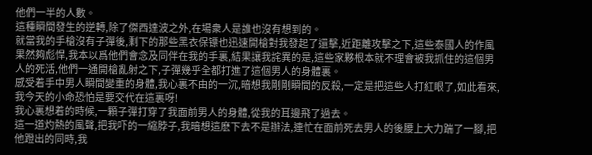他們一半的人數。
這種瞬間發生的逆轉,除了傑西達波之外,在場衆人是誰也沒有想到的。
就當我的手槍沒有子彈後,剩下的那些黑衣保镖也迅速開槍對我發起了還擊,近距離攻擊之下,這些泰國人的作風果然夠彪悍,我本以爲他們會念及同伴在我的手裏,結果讓我詫異的是,這些家夥根本就不理會被我抓住的這個男人的死活,他們一通開槍亂射之下,子彈幾乎全都打進了這個男人的身體裏。
感受着手中男人瞬間變重的身體,我心裏不由的一沉,暗想我剛剛瞬間的反殺,一定是把這些人打紅眼了,如此看來,我今天的小命恐怕是要交代在這裏呀!
我心裏想着的時候,一顆子彈打穿了我面前男人的身體,從我的耳邊飛了過去。
這一道灼熱的風聲,把我吓的一縮脖子,我暗想這麽下去不是辦法,連忙在面前死去男人的後腰上大力踹了一腳,把他蹬出的同時,我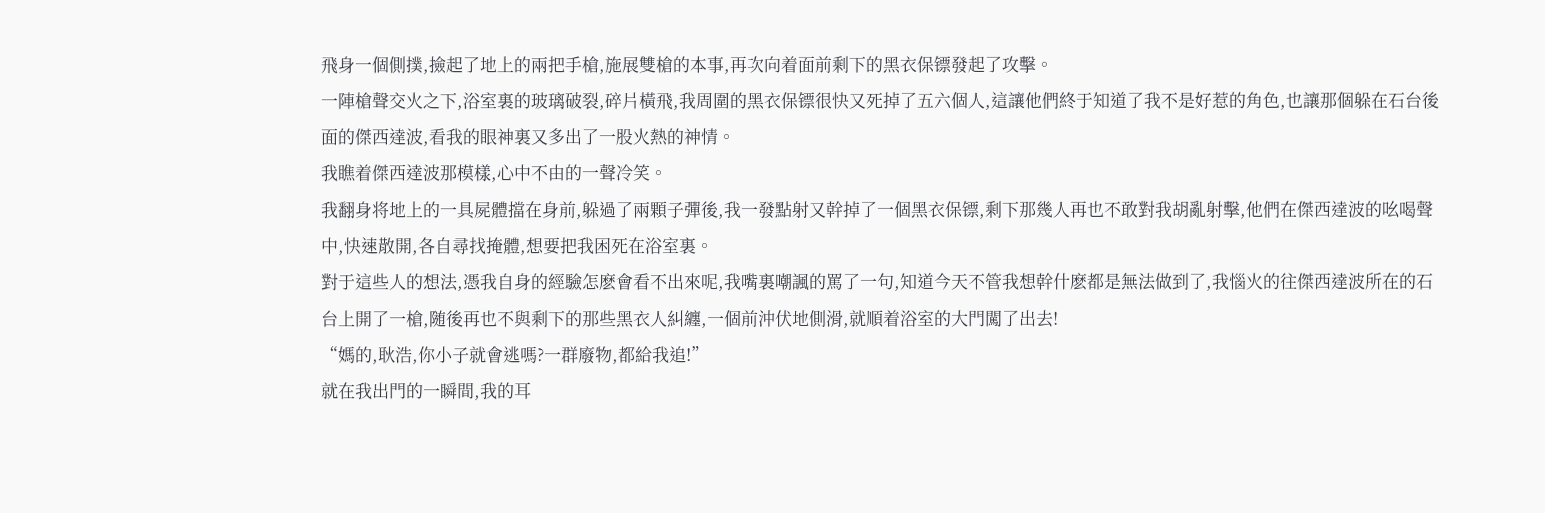飛身一個側撲,撿起了地上的兩把手槍,施展雙槍的本事,再次向着面前剩下的黑衣保镖發起了攻擊。
一陣槍聲交火之下,浴室裏的玻璃破裂,碎片橫飛,我周圍的黑衣保镖很快又死掉了五六個人,這讓他們終于知道了我不是好惹的角色,也讓那個躲在石台後面的傑西達波,看我的眼神裏又多出了一股火熱的神情。
我瞧着傑西達波那模樣,心中不由的一聲冷笑。
我翻身将地上的一具屍體擋在身前,躲過了兩顆子彈後,我一發點射又幹掉了一個黑衣保镖,剩下那幾人再也不敢對我胡亂射擊,他們在傑西達波的吆喝聲中,快速散開,各自尋找掩體,想要把我困死在浴室裏。
對于這些人的想法,憑我自身的經驗怎麽會看不出來呢,我嘴裏嘲諷的罵了一句,知道今天不管我想幹什麽都是無法做到了,我惱火的往傑西達波所在的石台上開了一槍,随後再也不與剩下的那些黑衣人糾纏,一個前沖伏地側滑,就順着浴室的大門闖了出去!
“媽的,耿浩,你小子就會逃嗎?一群廢物,都給我追!”
就在我出門的一瞬間,我的耳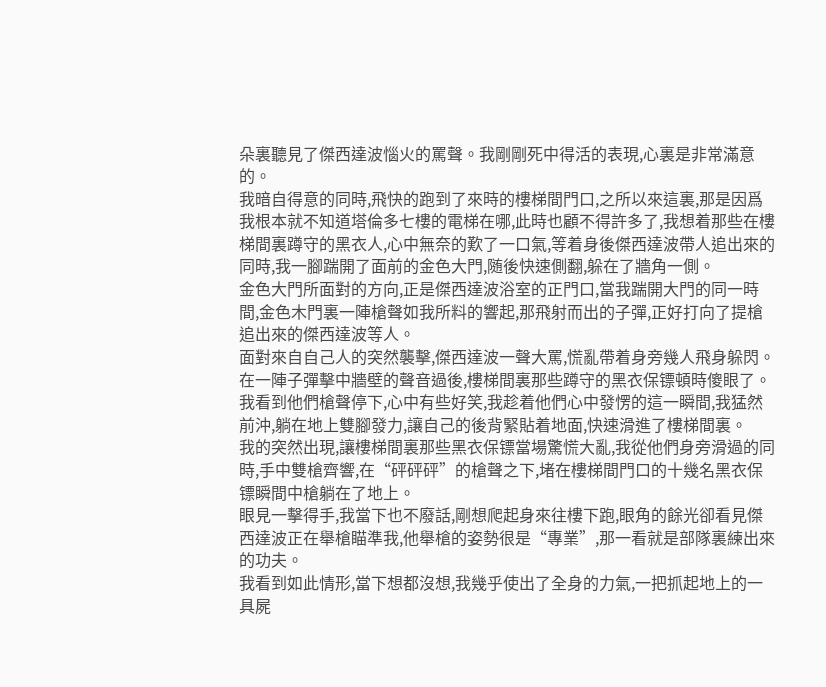朵裏聽見了傑西達波惱火的罵聲。我剛剛死中得活的表現,心裏是非常滿意的。
我暗自得意的同時,飛快的跑到了來時的樓梯間門口,之所以來這裏,那是因爲我根本就不知道塔倫多七樓的電梯在哪,此時也顧不得許多了,我想着那些在樓梯間裏蹲守的黑衣人,心中無奈的歎了一口氣,等着身後傑西達波帶人追出來的同時,我一腳踹開了面前的金色大門,随後快速側翻,躲在了牆角一側。
金色大門所面對的方向,正是傑西達波浴室的正門口,當我踹開大門的同一時間,金色木門裏一陣槍聲如我所料的響起,那飛射而出的子彈,正好打向了提槍追出來的傑西達波等人。
面對來自自己人的突然襲擊,傑西達波一聲大罵,慌亂帶着身旁幾人飛身躲閃。
在一陣子彈擊中牆壁的聲音過後,樓梯間裏那些蹲守的黑衣保镖頓時傻眼了。我看到他們槍聲停下,心中有些好笑,我趁着他們心中發愣的這一瞬間,我猛然前沖,躺在地上雙腳發力,讓自己的後背緊貼着地面,快速滑進了樓梯間裏。
我的突然出現,讓樓梯間裏那些黑衣保镖當場驚慌大亂,我從他們身旁滑過的同時,手中雙槍齊響,在“砰砰砰”的槍聲之下,堵在樓梯間門口的十幾名黑衣保镖瞬間中槍躺在了地上。
眼見一擊得手,我當下也不廢話,剛想爬起身來往樓下跑,眼角的餘光卻看見傑西達波正在舉槍瞄準我,他舉槍的姿勢很是“專業”,那一看就是部隊裏練出來的功夫。
我看到如此情形,當下想都沒想,我幾乎使出了全身的力氣,一把抓起地上的一具屍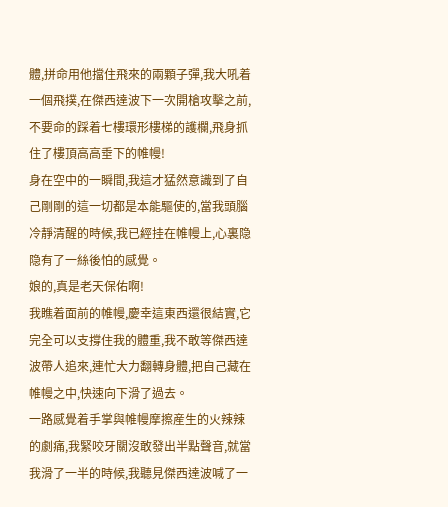體,拼命用他擋住飛來的兩顆子彈,我大吼着一個飛撲,在傑西達波下一次開槍攻擊之前,不要命的踩着七樓環形樓梯的護欄,飛身抓住了樓頂高高垂下的帷幔!
身在空中的一瞬間,我這才猛然意識到了自己剛剛的這一切都是本能驅使的,當我頭腦冷靜清醒的時候,我已經挂在帷幔上,心裏隐隐有了一絲後怕的感覺。
娘的,真是老天保佑啊!
我瞧着面前的帷幔,慶幸這東西還很結實,它完全可以支撐住我的體重,我不敢等傑西達波帶人追來,連忙大力翻轉身體,把自己藏在帷幔之中,快速向下滑了過去。
一路感覺着手掌與帷幔摩擦産生的火辣辣的劇痛,我緊咬牙關沒敢發出半點聲音,就當我滑了一半的時候,我聽見傑西達波喊了一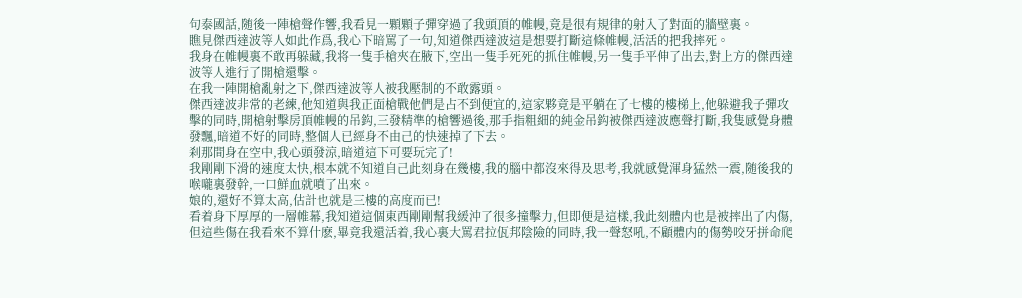句泰國話,随後一陣槍聲作響,我看見一顆顆子彈穿過了我頭頂的帷幔,竟是很有規律的射入了對面的牆壁裏。
瞧見傑西達波等人如此作爲,我心下暗罵了一句,知道傑西達波這是想要打斷這條帷幔,活活的把我摔死。
我身在帷幔裏不敢再躲藏,我将一隻手槍夾在腋下,空出一隻手死死的抓住帷幔,另一隻手平伸了出去,對上方的傑西達波等人進行了開槍還擊。
在我一陣開槍亂射之下,傑西達波等人被我壓制的不敢露頭。
傑西達波非常的老練,他知道與我正面槍戰他們是占不到便宜的,這家夥竟是平躺在了七樓的樓梯上,他躲避我子彈攻擊的同時,開槍射擊房頂帷幔的吊鈎,三發精準的槍響過後,那手指粗細的純金吊鈎被傑西達波應聲打斷,我隻感覺身體發飄,暗道不好的同時,整個人已經身不由己的快速掉了下去。
刹那間身在空中,我心頭發涼,暗道這下可要玩完了!
我剛剛下滑的速度太快,根本就不知道自己此刻身在幾樓,我的腦中都沒來得及思考,我就感覺渾身猛然一震,随後我的喉嚨裏發幹,一口鮮血就噴了出來。
娘的,還好不算太高,估計也就是三樓的高度而已!
看着身下厚厚的一層帷幕,我知道這個東西剛剛幫我緩沖了很多撞擊力,但即便是這樣,我此刻體内也是被摔出了内傷,但這些傷在我看來不算什麽,畢竟我還活着,我心裏大罵君拉佤邦陰險的同時,我一聲怒吼,不顧體内的傷勢咬牙拼命爬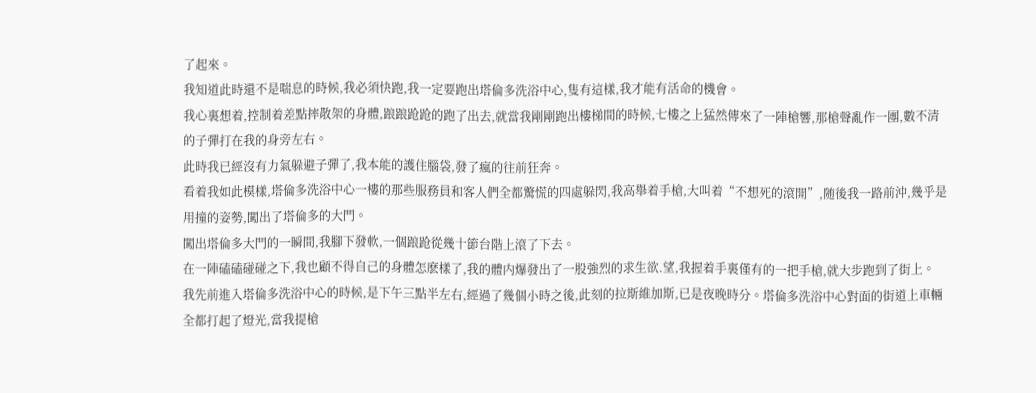了起來。
我知道此時還不是喘息的時候,我必須快跑,我一定要跑出塔倫多洗浴中心,隻有這樣,我才能有活命的機會。
我心裏想着,控制着差點摔散架的身體,踉踉跄跄的跑了出去,就當我剛剛跑出樓梯間的時候,七樓之上猛然傳來了一陣槍響,那槍聲亂作一團,數不清的子彈打在我的身旁左右。
此時我已經沒有力氣躲避子彈了,我本能的護住腦袋,發了瘋的往前狂奔。
看着我如此模樣,塔倫多洗浴中心一樓的那些服務員和客人們全都驚慌的四處躲閃,我高舉着手槍,大叫着“不想死的滾開”,随後我一路前沖,幾乎是用撞的姿勢,闖出了塔倫多的大門。
闖出塔倫多大門的一瞬間,我腳下發軟,一個踉跄從幾十節台階上滾了下去。
在一陣磕磕碰碰之下,我也顧不得自己的身體怎麽樣了,我的體内爆發出了一股強烈的求生欲.望,我握着手裏僅有的一把手槍,就大步跑到了街上。
我先前進入塔倫多洗浴中心的時候,是下午三點半左右,經過了幾個小時之後,此刻的拉斯維加斯,已是夜晚時分。塔倫多洗浴中心對面的街道上車輛全都打起了燈光,當我提槍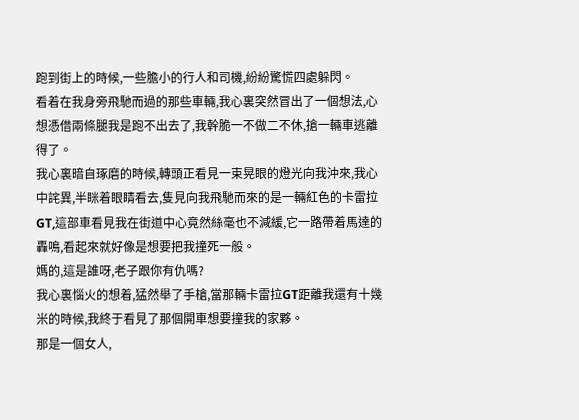跑到街上的時候,一些膽小的行人和司機,紛紛驚慌四處躲閃。
看着在我身旁飛馳而過的那些車輛,我心裏突然冒出了一個想法,心想憑借兩條腿我是跑不出去了,我幹脆一不做二不休,搶一輛車逃離得了。
我心裏暗自琢磨的時候,轉頭正看見一束晃眼的燈光向我沖來,我心中詫異,半眯着眼睛看去,隻見向我飛馳而來的是一輛紅色的卡雷拉GT,這部車看見我在街道中心竟然絲毫也不減緩,它一路帶着馬達的轟鳴,看起來就好像是想要把我撞死一般。
媽的,這是誰呀,老子跟你有仇嗎?
我心裏惱火的想着,猛然舉了手槍,當那輛卡雷拉GT距離我還有十幾米的時候,我終于看見了那個開車想要撞我的家夥。
那是一個女人,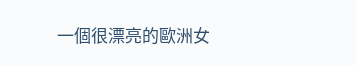一個很漂亮的歐洲女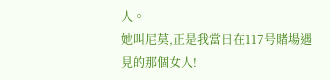人。
她叫尼莫,正是我當日在117号賭場遇見的那個女人!